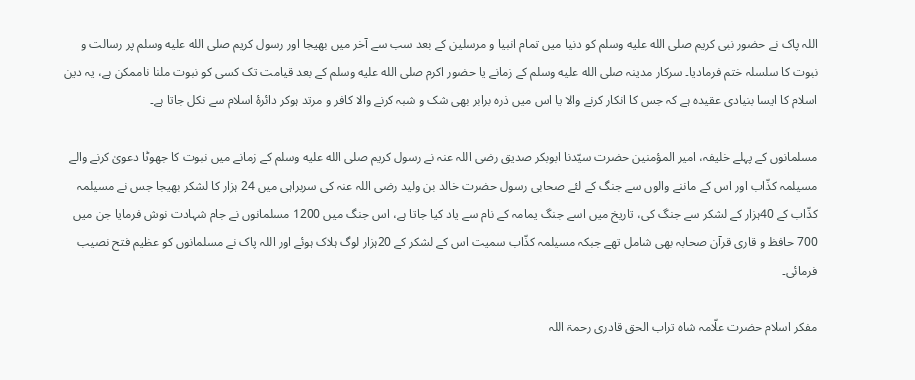اللہ پاک نے حضور نبی کریم صلى الله عليه وسلم کو دنیا میں تمام انبیا و مرسلین کے بعد سب سے آخر میں بھیجا اور رسول کریم صلى الله عليه وسلم پر رسالت و نبوت کا سلسلہ ختم فرمادیا۔ سرکار مدینہ صلى الله عليه وسلم کے زمانے یا حضور اکرم صلى الله عليه وسلم کے بعد قیامت تک کسی کو نبوت ملنا ناممکن ہے، یہ دین اسلام کا ایسا بنیادی عقیدہ ہے کہ جس کا انکار کرنے والا یا اس میں ذرہ برابر بھی شک و شبہ کرنے والا کافر و مرتد ہوکر دائرۂ اسلام سے نکل جاتا ہے۔

مسلمانوں کے پہلے خلیفہ، امیر المؤمنین حضرت سیّدنا ابوبکر صدیق رضی اللہ عنہ نے رسول کریم صلى الله عليه وسلم کے زمانے میں نبوت کا جھوٹا دعویٰ کرنے والے مسیلمہ کذّاب اور اس کے ماننے والوں سے جنگ کے لئے صحابی رسول حضرت خالد بن ولید رضی اللہ عنہ کی سربراہی میں 24 ہزار کا لشکر بھیجا جس نے مسیلمہ کذّاب کے 40ہزار کے لشکر سے جنگ کی، تاریخ میں اسے جنگ یمامہ کے نام سے یاد کیا جاتا ہے، اس جنگ میں 1200 مسلمانوں نے جام شہادت نوش فرمایا جن میں 700 حافظ و قاری قرآن صحابہ بھی شامل تھے جبکہ مسیلمہ کذّاب سمیت اس کے لشکر کے 20ہزار لوگ ہلاک ہوئے اور اللہ پاک نے مسلمانوں کو عظیم فتح نصیب فرمائی۔

مفکر اسلام حضرت علّامہ شاہ تراب الحق قادری رحمۃ اللہ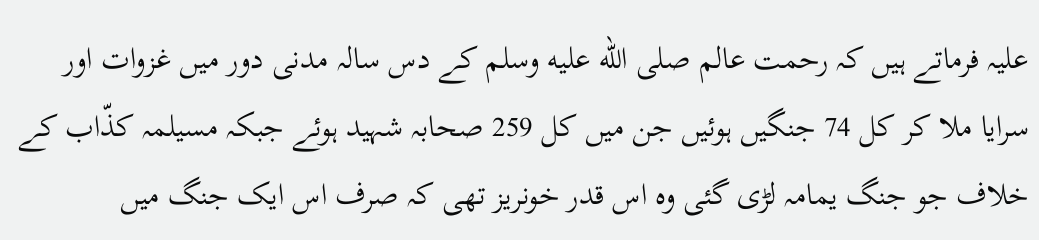علیہ فرماتے ہیں کہ رحمت عالم صلى الله عليه وسلم کے دس سالہ مدنی دور میں غزوات اور سرایا ملا کر کل 74 جنگیں ہوئیں جن میں کل 259 صحابہ شہید ہوئے جبکہ مسیلمہ کذّاب کے خلاف جو جنگ یمامہ لڑی گئی وہ اس قدر خونریز تھی کہ صرف اس ایک جنگ میں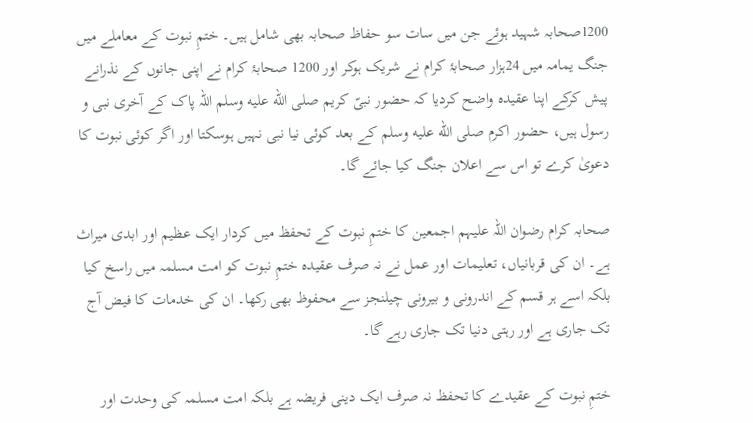1200صحابہ شہید ہوئے جن میں سات سو حفاظ صحابہ بھی شامل ہیں۔ ختمِ نبوت کے معاملے میں جنگ یمامہ میں 24ہزار صحابۂ کرام نے شریک ہوکر اور 1200 صحابۂ کرام نے اپنی جانوں کے نذرانے پیش کرکے اپنا عقیدہ واضح کردیا کہ حضور نبیّ کریم صلى الله عليه وسلم اللہ پاک کے آخری نبی و رسول ہیں، حضور اکرم صلى الله عليه وسلم کے بعد کوئی نیا نبی نہیں ہوسکتا اور اگر کوئی نبوت کا دعویٰ کرے تو اس سے اعلان جنگ کیا جائے گا۔

صحابہ کرام رضوان اللہ علیہم اجمعین کا ختمِ نبوت کے تحفظ میں کردار ایک عظیم اور ابدی میراث ہے۔ ان کی قربانیاں، تعلیمات اور عمل نے نہ صرف عقیدہ ختمِ نبوت کو امت مسلمہ میں راسخ کیا بلکہ اسے ہر قسم کے اندرونی و بیرونی چیلنجز سے محفوظ بھی رکھا۔ ان کی خدمات کا فیض آج تک جاری ہے اور رہتی دنیا تک جاری رہے گا۔

ختمِ نبوت کے عقیدے کا تحفظ نہ صرف ایک دینی فریضہ ہے بلکہ امت مسلمہ کی وحدت اور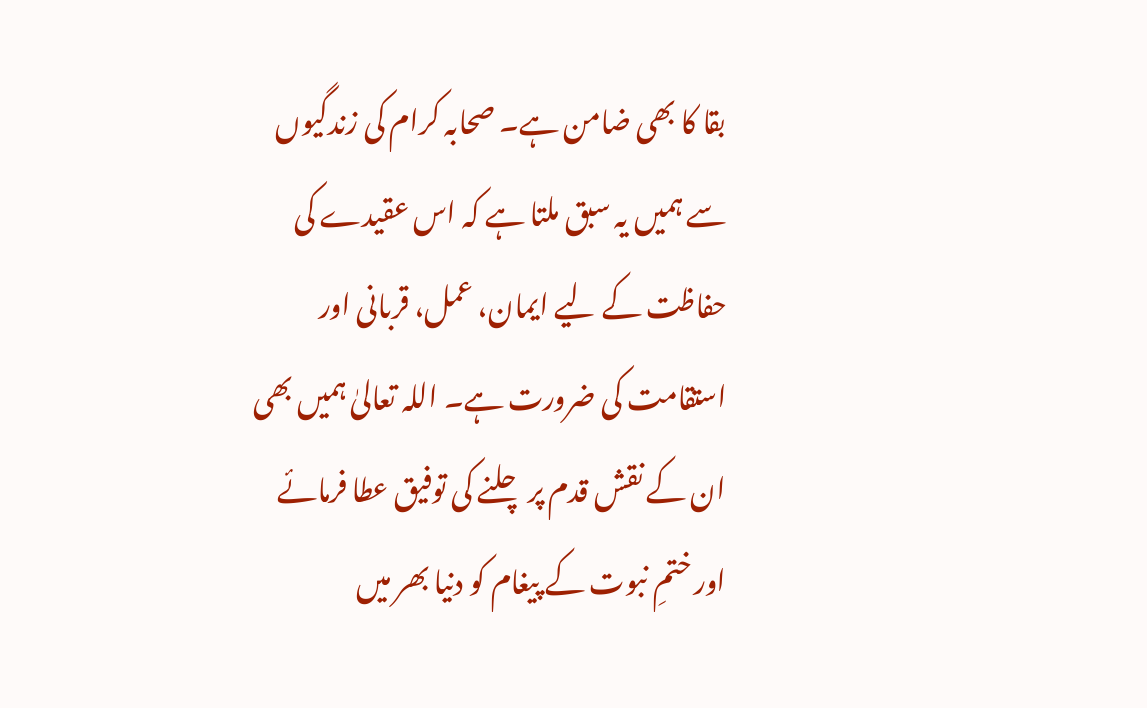بقا کا بھی ضامن ہے۔ صحابہ کرام کی زندگیوں سے ہمیں یہ سبق ملتا ہے کہ اس عقیدے کی حفاظت کے لیے ایمان، عمل، قربانی اور استقامت کی ضرورت ہے۔ اللہ تعالیٰ ہمیں بھی ان کے نقش قدم پر چلنے کی توفیق عطا فرمائے اور ختمِ نبوت کے پیغام کو دنیا بھر میں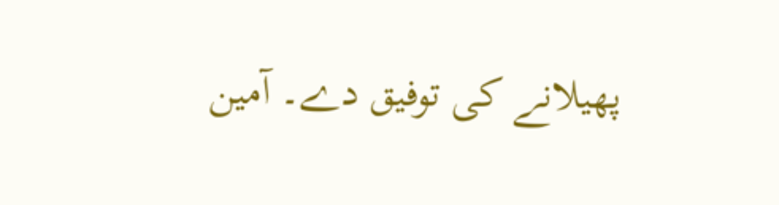پھیلانے کی توفیق دے۔ آمین